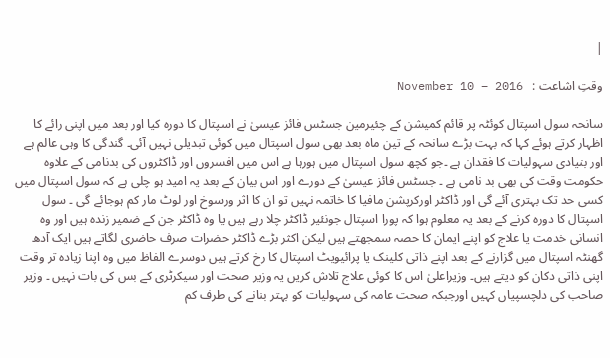|

وقتِ اشاعت :   November 10 – 2016

سانحہ سول اسپتال کوئٹہ پر قائم کمیشن کے چئیرمین جسٹس فائز عیسیٰ نے اسپتال کا دورہ کیا اور بعد میں اپنی رائے کا اظہار کرتے ہوئے کہا کہ بہت بڑے سانحہ کے تین ماہ بعد بھی سول اسپتال میں کوئی تبدیلی نہیں آئی۔ گندگی کا وہی عالم ہے اور بنیادی سہولیات کا فقدان ہے ۔جو کچھ سول اسپتال میں ہورہا ہے اس میں افسروں اور ڈاکٹروں کی بدنامی کے علاوہ حکومت وقت کی بھی بد نامی ہے ۔ جسٹس فائز عیسیٰ کے دورے اور اس بیان کے بعد یہ امید ہو چلی ہے کہ سول اسپتال میں کسی حد تک بہتری آئے گی اور ڈاکٹر اورکرپشن مافیا کا خاتمہ نہیں تو ان کا اثر ورسوخ اور لوٹ مار کم ہوجائے گی ۔ سول اسپتال کا دورہ کرنے کے بعد یہ معلوم ہوا کہ پورا اسپتال جونئیر ڈاکٹر چلا رہے ہیں یا وہ ڈاکٹر جن کے ضمیر زندہ ہیں اور وہ انسانی خدمت یا علاج کو اپنے ایمان کا حصہ سمجھتے ہیں لیکن اکثر بڑے ڈاکٹر حضرات صرف حاضری لگاتے ہیں ایک آدھ گھنٹہ اسپتال میں گزارنے کے بعد اپنے ذاتی کلینک یا پرائیویٹ اسپتال کا رخ کرتے ہیں دوسرے الفاظ میں وہ اپنا زیادہ تر وقت اپنی ذاتی دکان کو دیتے ہیں۔ وزیراعلیٰ اس کا کوئی علاج تلاش کریں یہ وزیر صحت اور سیکرٹری کے بس کی بات نہیں ۔ وزیر صاحب کی دلچسپیاں کہیں اورجبکہ صحت عامہ کی سہولیات کو بہتر بنانے کی طرف کم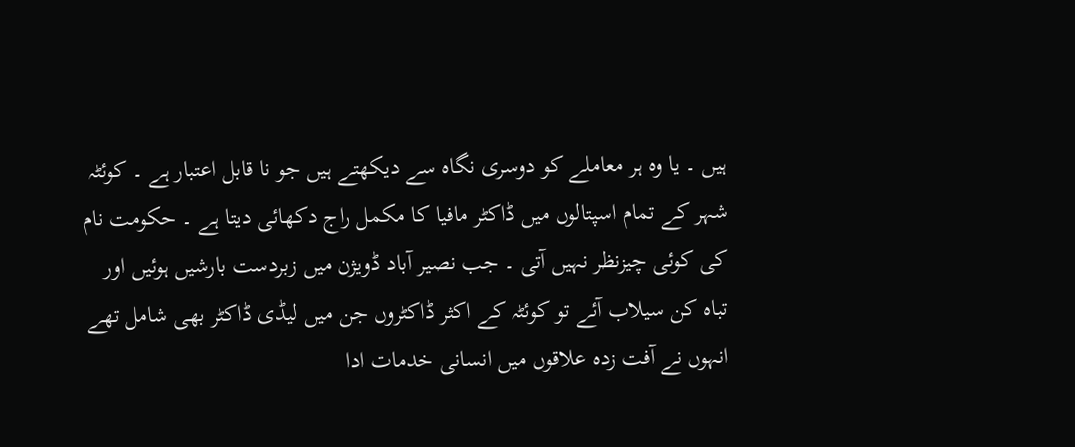ہیں ۔ یا وہ ہر معاملے کو دوسری نگاہ سے دیکھتے ہیں جو نا قابل اعتبار ہے ۔ کوئٹہ شہر کے تمام اسپتالوں میں ڈاکٹر مافیا کا مکمل راج دکھائی دیتا ہے ۔ حکومت نام کی کوئی چیزنظر نہیں آتی ۔ جب نصیر آباد ڈویژن میں زبردست بارشیں ہوئیں اور تباہ کن سیلاب آئے تو کوئٹہ کے اکثر ڈاکٹروں جن میں لیڈی ڈاکٹر بھی شامل تھے انہوں نے آفت زدہ علاقوں میں انسانی خدمات ادا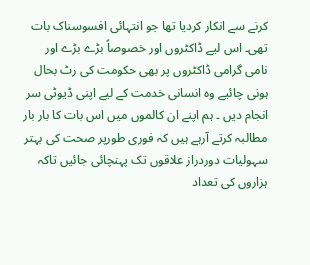کرنے سے انکار کردیا تھا جو انتہائی افسوسناک بات تھی۔ اس لیے ڈاکٹروں اور خصوصاً بڑے بڑے اور نامی گرامی ڈاکٹروں پر بھی حکومت کی رٹ بحال ہونی چائیے وہ انسانی خدمت کے لیے اپنی ڈیوٹی سر انجام دیں ۔ ہم اپنے ان کالموں میں اس بات کا بار بار مطالبہ کرتے آرہے ہیں کہ فوری طورپر صحت کی بہتر سہولیات دوردراز علاقوں تک پہنچائی جائیں تاکہ ہزاروں کی تعداد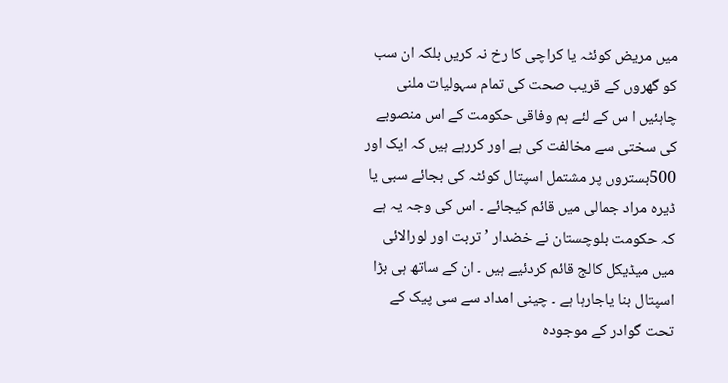میں مریض کوئٹہ یا کراچی کا رخ نہ کریں بلکہ ان سب کو گھروں کے قریب صحت کی تمام سہولیات ملنی چاہئیں ا س کے لئے ہم وفاقی حکومت کے اس منصوبے کی سختی سے مخالفت کی ہے اور کررہے ہیں کہ ایک اور 500بستروں پر مشتمل اسپتال کوئٹہ کی بجائے سبی یا ڈیرہ مراد جمالی میں قائم کیجائے ۔ اس کی وجہ یہ ہے کہ حکومت بلوچستان نے خضدار ’ تربت اور لورالائی میں میڈیکل کالج قائم کردئیے ہیں ۔ ان کے ساتھ ہی بڑا اسپتال بنا یاجارہا ہے ۔ چینی امداد سے سی پیک کے تحت گوادر کے موجودہ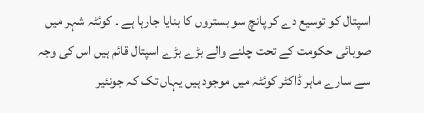اسپتال کو توسیع دے کر پانچ سو بستروں کا بنایا جارہا ہے ۔ کوئٹہ شہر میں صوبائی حکومت کے تحت چلنے والے بڑے بڑے اسپتال قائم ہیں اس کی وجہ سے سارے ماہر ڈاکٹر کوئٹہ میں موجود ہیں یہاں تک کہ جونئیر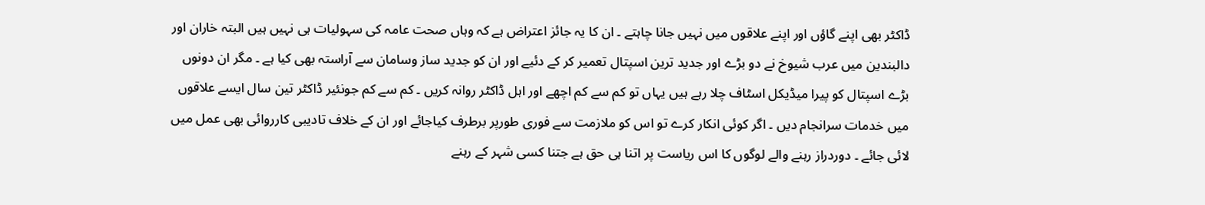ڈاکٹر بھی اپنے گاؤں اور اپنے علاقوں میں نہیں جانا چاہتے ۔ ان کا یہ جائز اعتراض ہے کہ وہاں صحت عامہ کی سہولیات ہی نہیں ہیں البتہ خاران اور دالبندین میں عرب شیوخ نے دو بڑے اور جدید ترین اسپتال تعمیر کر کے دئیے اور ان کو جدید ساز وسامان سے آراستہ بھی کیا ہے ۔ مگر ان دونوں بڑے اسپتال کو پیرا میڈیکل اسٹاف چلا رہے ہیں یہاں تو کم سے کم اچھے اور اہل ڈاکٹر روانہ کریں ۔ کم سے کم جونئیر ڈاکٹر تین سال ایسے علاقوں میں خدمات سرانجام دیں ۔ اگر کوئی انکار کرے تو اس کو ملازمت سے فوری طورپر برطرف کیاجائے اور ان کے خلاف تادیبی کارروائی بھی عمل میں لائی جائے ۔ دوردراز رہنے والے لوگوں کا اس ریاست پر اتنا ہی حق ہے جتنا کسی شہر کے رہنے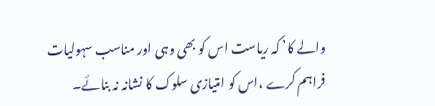والے کا’ کہ ریاست اس کو بھی وہی اور مناسب سہولیات فراہم کرے ،اس کو امتیازی سلوک کا نشانہ نہ بنائے۔